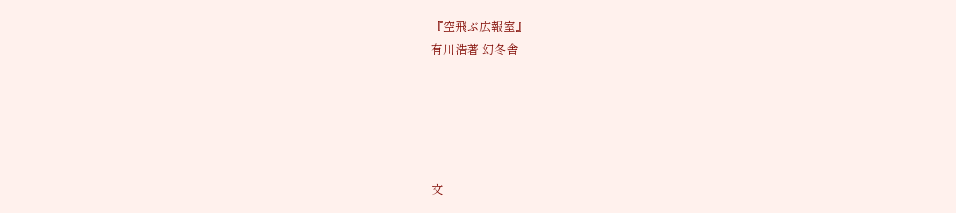『空飛ぶ広報室』
有川浩著 幻冬舎





文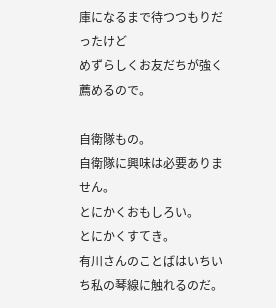庫になるまで待つつもりだったけど
めずらしくお友だちが強く薦めるので。

自衛隊もの。
自衛隊に興味は必要ありません。
とにかくおもしろい。
とにかくすてき。
有川さんのことばはいちいち私の琴線に触れるのだ。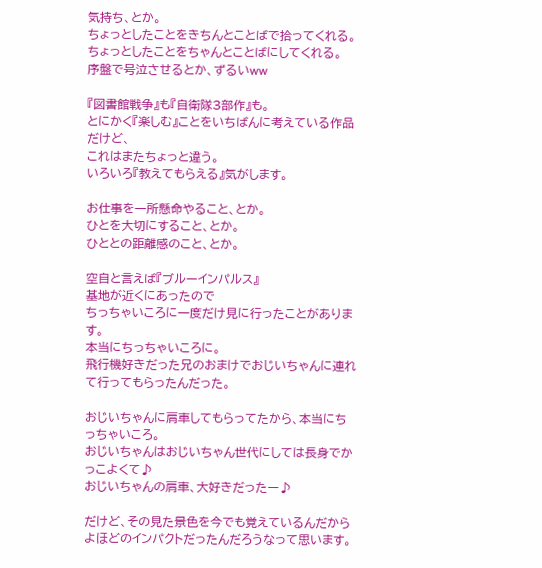気持ち、とか。
ちょっとしたことをきちんとことばで拾ってくれる。
ちょっとしたことをちゃんとことばにしてくれる。
序盤で号泣させるとか、ずるいww

『図書館戦争』も『自衛隊3部作』も。
とにかく『楽しむ』ことをいちばんに考えている作品だけど、
これはまたちょっと違う。
いろいろ『教えてもらえる』気がします。

お仕事を一所懸命やること、とか。
ひとを大切にすること、とか。
ひととの距離感のこと、とか。

空自と言えば『ブルーインパルス』
基地が近くにあったので
ちっちゃいころに一度だけ見に行ったことがあります。
本当にちっちゃいころに。
飛行機好きだった兄のおまけでおじいちゃんに連れて行ってもらったんだった。

おじいちゃんに肩車してもらってたから、本当にちっちゃいころ。
おじいちゃんはおじいちゃん世代にしては長身でかっこよくて♪
おじいちゃんの肩車、大好きだったー♪

だけど、その見た景色を今でも覚えているんだから
よほどのインパクトだったんだろうなって思います。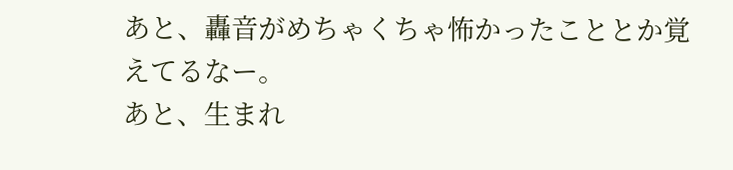あと、轟音がめちゃくちゃ怖かったこととか覚えてるなー。
あと、生まれ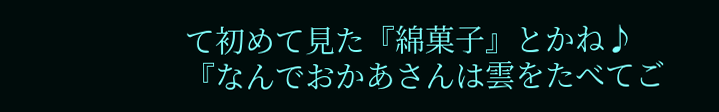て初めて見た『綿菓子』とかね♪
『なんでおかあさんは雲をたべてご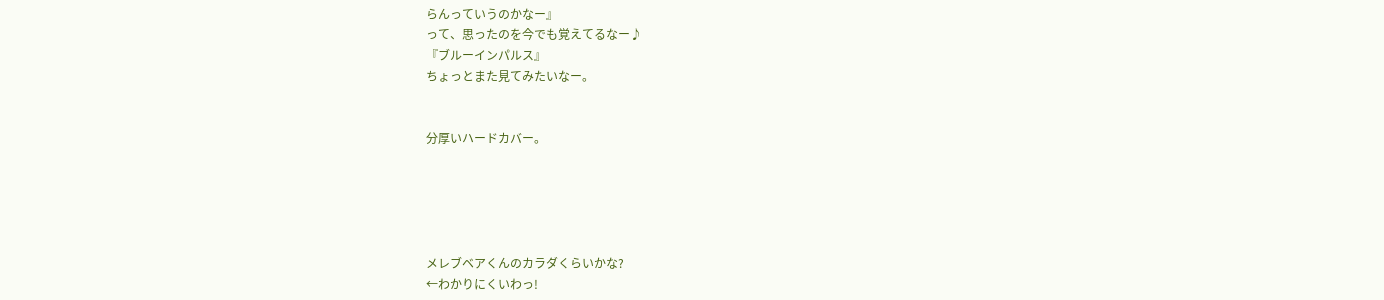らんっていうのかなー』
って、思ったのを今でも覚えてるなー♪
『ブルーインパルス』
ちょっとまた見てみたいなー。


分厚いハードカバー。





メレブベアくんのカラダくらいかな?
←わかりにくいわっ!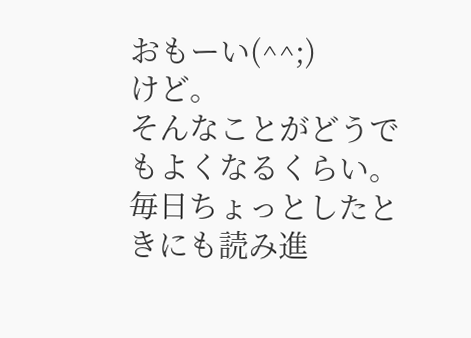おもーい(^^;)
けど。
そんなことがどうでもよくなるくらい。
毎日ちょっとしたときにも読み進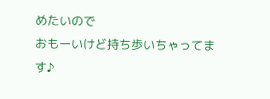めたいので
おもーいけど持ち歩いちゃってます♪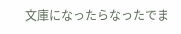文庫になったらなったでま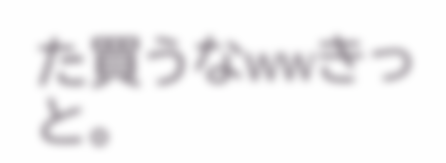た買うなwwきっと。